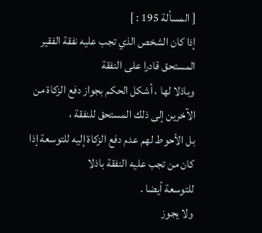[ المسألة 195 : ]
إذا كان الشخص الذي تجب عليه نفقة الفقير المستحق قادرا على النفقة
وباذلا لها ، أشكل الحكم بجواز دفع الزكاة من الآخرين إلى ذلك المستحق للنفقة ،
بل الأحوط لهم عدم دفع الزكاة إليه للتوسعة إذا كان من تجب عليه النفقة باذلا
للتوسعة أيضا .
ولا يجوز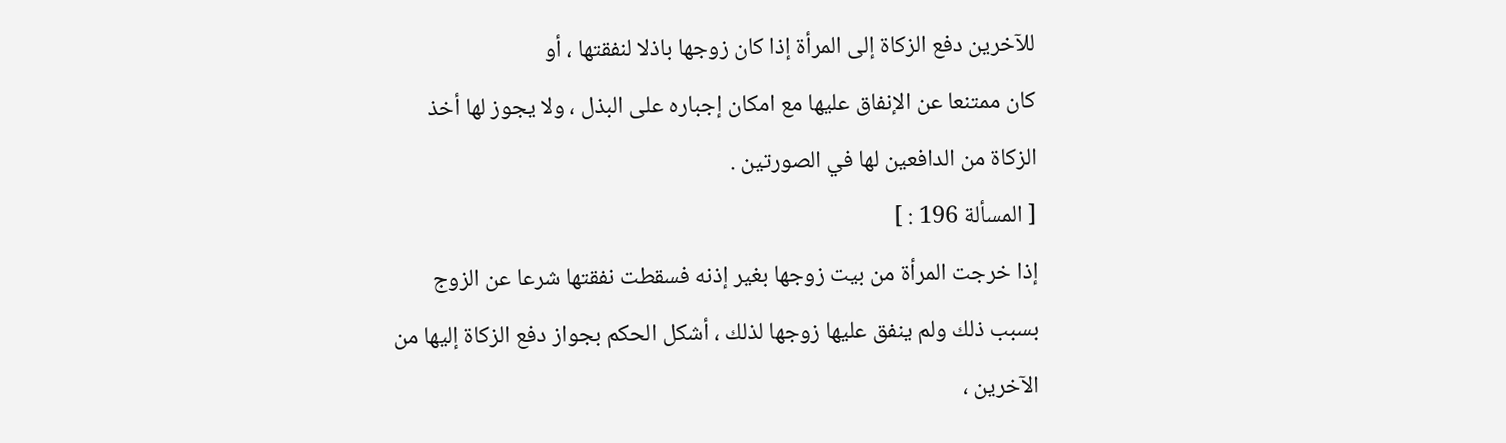للآخرين دفع الزكاة إلى المرأة إذا كان زوجها باذلا لنفقتها ، أو
كان ممتنعا عن الإنفاق عليها مع امكان إجباره على البذل ، ولا يجوز لها أخذ
الزكاة من الدافعين لها في الصورتين .
[ المسألة 196 : ]
إذا خرجت المرأة من بيت زوجها بغير إذنه فسقطت نفقتها شرعا عن الزوج
بسبب ذلك ولم ينفق عليها زوجها لذلك ، أشكل الحكم بجواز دفع الزكاة إليها من
الآخرين ،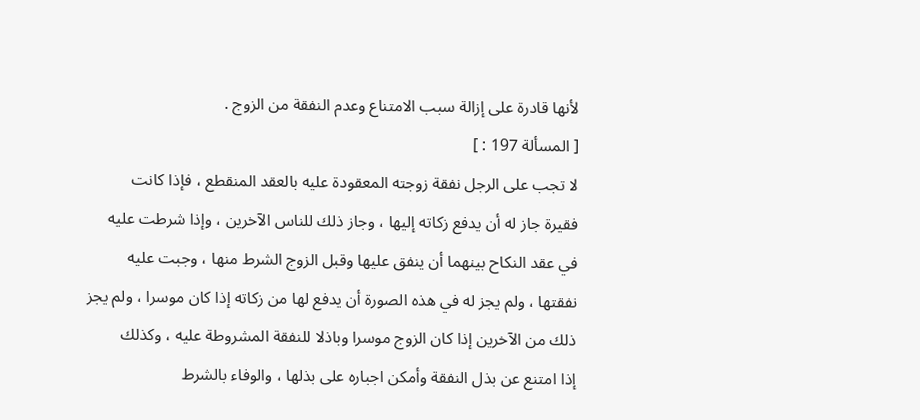لأنها قادرة على إزالة سبب الامتناع وعدم النفقة من الزوج .
[ المسألة 197 : ]
لا تجب على الرجل نفقة زوجته المعقودة عليه بالعقد المنقطع ، فإذا كانت
فقيرة جاز له أن يدفع زكاته إليها ، وجاز ذلك للناس الآخرين ، وإذا شرطت عليه
في عقد النكاح بينهما أن ينفق عليها وقبل الزوج الشرط منها ، وجبت عليه
نفقتها ، ولم يجز له في هذه الصورة أن يدفع لها من زكاته إذا كان موسرا ، ولم يجز
ذلك من الآخرين إذا كان الزوج موسرا وباذلا للنفقة المشروطة عليه ، وكذلك
إذا امتنع عن بذل النفقة وأمكن اجباره على بذلها ، والوفاء بالشرط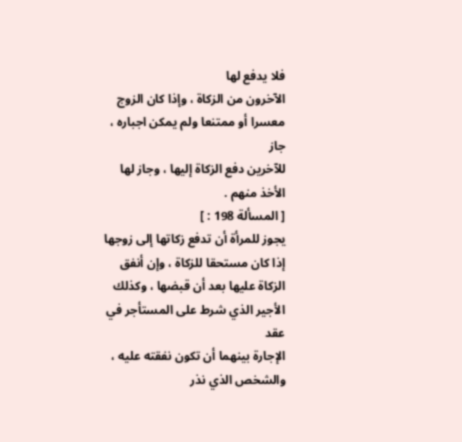فلا يدفع لها
الآخرون من الزكاة ، وإذا كان الزوج معسرا أو ممتنعا ولم يمكن اجباره ، جاز
للآخرين دفع الزكاة إليها ، وجاز لها الأخذ منهم .
[ المسألة 198 : ]
يجوز للمرأة أن تدفع زكاتها إلى زوجها إذا كان مستحقا للزكاة ، وإن أنفق
الزكاة عليها بعد أن قبضها ، وكذلك الأجير الذي شرط على المستأجر في عقد
الإجارة بينهما أن تكون نفقته عليه ، والشخص الذي نذر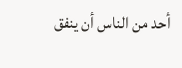أحد من الناس أن ينفق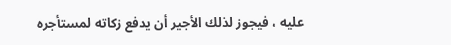عليه ، فيجوز لذلك الأجير أن يدفع زكاته لمستأجره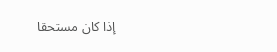إذا كان مستحقا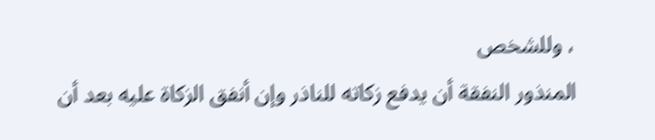، وللشخص
المنذور النفقة أن يدفع زكاته للناذر وإن أنفق الزكاة عليه بعد أن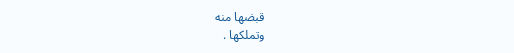قبضها منه
وتملكها .